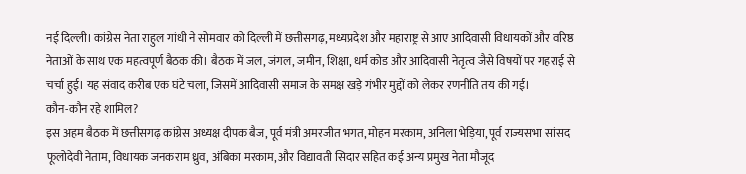नई दिल्ली। कांग्रेस नेता राहुल गांधी ने सोमवार को दिल्ली में छत्तीसगढ़, मध्यप्रदेश और महाराष्ट्र से आए आदिवासी विधायकों और वरिष्ठ नेताओं के साथ एक महत्वपूर्ण बैठक की। बैठक में जल, जंगल, जमीन, शिक्षा, धर्म कोड और आदिवासी नेतृत्व जैसे विषयों पर गहराई से चर्चा हुई। यह संवाद करीब एक घंटे चला, जिसमें आदिवासी समाज के समक्ष खड़े गंभीर मुद्दों को लेकर रणनीति तय की गई।
कौन-कौन रहे शामिल?
इस अहम बैठक में छत्तीसगढ़ कांग्रेस अध्यक्ष दीपक बैज, पूर्व मंत्री अमरजीत भगत, मोहन मरकाम, अनिला भेड़िया, पूर्व राज्यसभा सांसद फूलोदेवी नेताम, विधायक जनकराम ध्रुव, अंबिका मरकाम, और विद्यावती सिदार सहित कई अन्य प्रमुख नेता मौजूद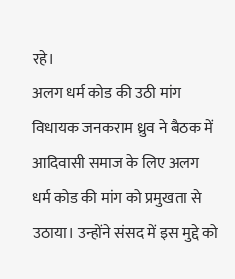रहे।
अलग धर्म कोड की उठी मांग
विधायक जनकराम ध्रुव ने बैठक में आदिवासी समाज के लिए अलग धर्म कोड की मांग को प्रमुखता से उठाया। उन्होंने संसद में इस मुद्दे को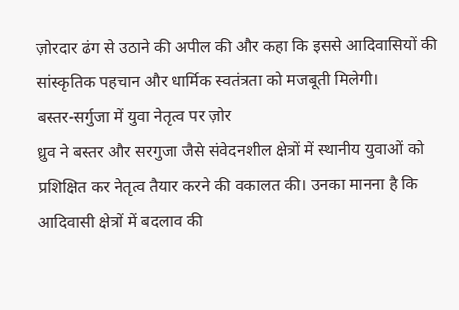ज़ोरदार ढंग से उठाने की अपील की और कहा कि इससे आदिवासियों की सांस्कृतिक पहचान और धार्मिक स्वतंत्रता को मजबूती मिलेगी।
बस्तर-सर्गुजा में युवा नेतृत्व पर ज़ोर
ध्रुव ने बस्तर और सरगुजा जैसे संवेदनशील क्षेत्रों में स्थानीय युवाओं को प्रशिक्षित कर नेतृत्व तैयार करने की वकालत की। उनका मानना है कि आदिवासी क्षेत्रों में बदलाव की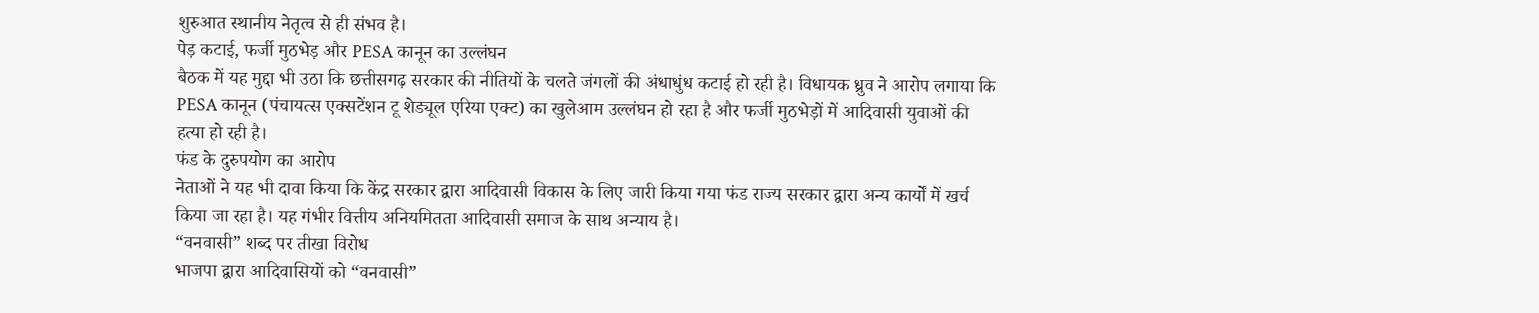शुरुआत स्थानीय नेतृत्व से ही संभव है।
पेड़ कटाई, फर्जी मुठभेड़ और PESA कानून का उल्लंघन
बैठक में यह मुद्दा भी उठा कि छत्तीसगढ़ सरकार की नीतियों के चलते जंगलों की अंधाधुंध कटाई हो रही है। विधायक ध्रुव ने आरोप लगाया कि PESA कानून (पंचायत्स एक्सटेंशन टू शेड्यूल एरिया एक्ट) का खुलेआम उल्लंघन हो रहा है और फर्जी मुठभेड़ों में आदिवासी युवाओं की हत्या हो रही है।
फंड के दुरुपयोग का आरोप
नेताओं ने यह भी दावा किया कि केंद्र सरकार द्वारा आदिवासी विकास के लिए जारी किया गया फंड राज्य सरकार द्वारा अन्य कार्यों में खर्च किया जा रहा है। यह गंभीर वित्तीय अनियमितता आदिवासी समाज के साथ अन्याय है।
“वनवासी” शब्द पर तीखा विरोध
भाजपा द्वारा आदिवासियों को “वनवासी”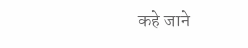कहे जाने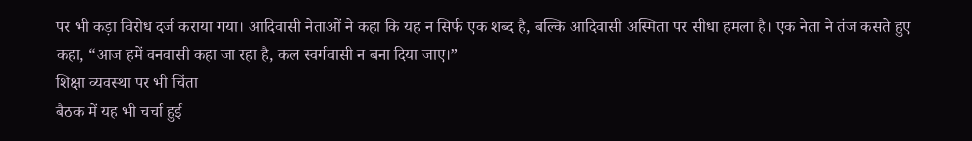पर भी कड़ा विरोध दर्ज कराया गया। आदिवासी नेताओं ने कहा कि यह न सिर्फ एक शब्द है, बल्कि आदिवासी अस्मिता पर सीधा हमला है। एक नेता ने तंज कसते हुए कहा, “आज हमें वनवासी कहा जा रहा है, कल स्वर्गवासी न बना दिया जाए।”
शिक्षा व्यवस्था पर भी चिंता
बैठक में यह भी चर्चा हुई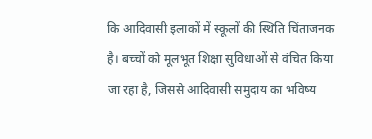कि आदिवासी इलाकों में स्कूलों की स्थिति चिंताजनक है। बच्चों को मूलभूत शिक्षा सुविधाओं से वंचित किया जा रहा है, जिससे आदिवासी समुदाय का भविष्य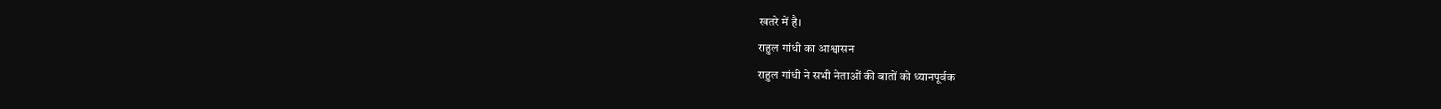खतरे में है।
राहुल गांधी का आश्वासन
राहुल गांधी ने सभी नेताओं की बातों को ध्यानपूर्वक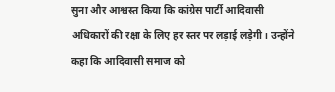सुना और आश्वस्त किया कि कांग्रेस पार्टी आदिवासी अधिकारों की रक्षा के लिए हर स्तर पर लड़ाई लड़ेगी। उन्होंने कहा कि आदिवासी समाज को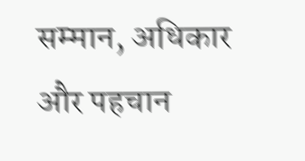सम्मान, अधिकार और पहचान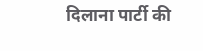दिलाना पार्टी की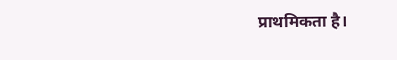प्राथमिकता है।